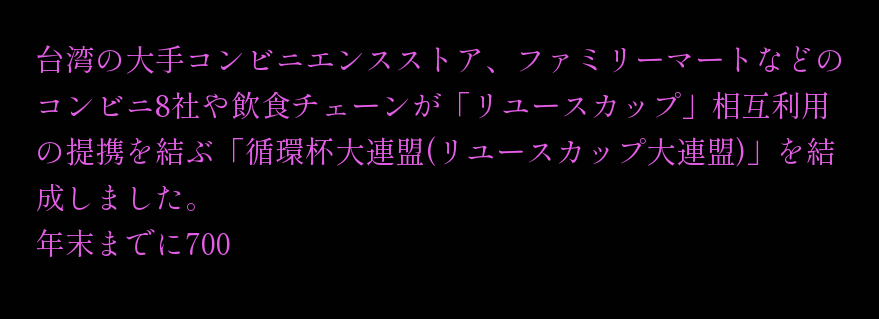台湾の大手コンビニエンスストア、ファミリーマートなどのコンビニ8社や飲食チェーンが「リユースカップ」相互利用の提携を結ぶ「循環杯大連盟(リユースカップ大連盟)」を結成しました。
年末までに700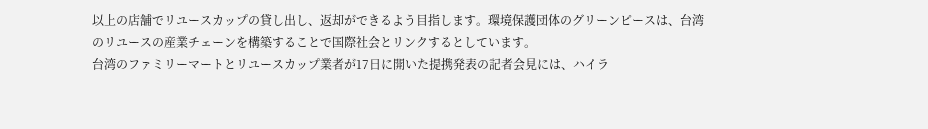以上の店舗でリユースカップの貸し出し、返却ができるよう目指します。環境保護団体のグリーンピースは、台湾のリユースの産業チェーンを構築することで国際社会とリンクするとしています。
台湾のファミリーマートとリユースカップ業者が17日に開いた提携発表の記者会見には、ハイラ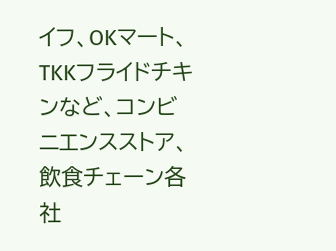イフ、OKマート、TKKフライドチキンなど、コンビニエンスストア、飲食チェーン各社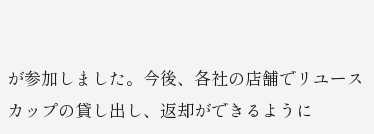が参加しました。今後、各社の店舗でリユースカップの貸し出し、返却ができるように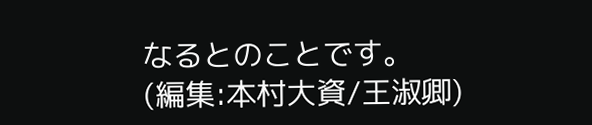なるとのことです。
(編集:本村大資/王淑卿)